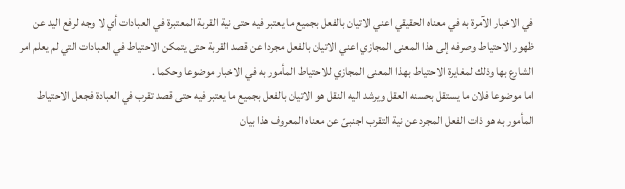في الاخبار الآمرة به في معناه الحقيقي اعني الاتيان بالفعل بجميع ما يعتبر فيه حتى نية القربة المعتبرة في العبادات أي لا وجه لرفع اليد عن ظهور الاحتياط وصرفه إلى هذا المعنى المجازي اعني الاتيان بالفعل مجردا عن قصد القربة حتى يتمكن الاحتياط في العبادات التي لم يعلم امر الشارع بها وذلك لمغايرة الاحتياط بهذا المعنى المجازي للاحتياط المأمور به في الاخبار موضوعا وحكما .
اما موضوعا فلان ما يستقل بحسنه العقل ويرشد اليه النقل هو الاتيان بالفعل بجميع ما يعتبر فيه حتى قصد تقرب في العبادة فجعل الاحتياط المأمور به هو ذات الفعل المجرد عن نية التقرب اجنبىّ عن معناه المعروف هذا بيان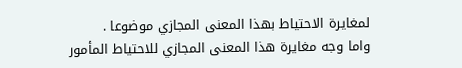لمغايرة الاحتياط بهذا المعنى المجازي موضوعا .
واما وجه مغايرة هذا المعنى المجازي للاحتياط المأمور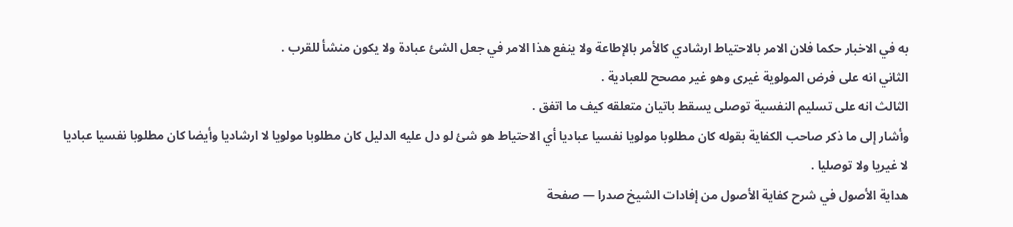به في الاخبار حكما فلان الامر بالاحتياط ارشادي كالأمر بالإطاعة ولا ينفع هذا الامر في جعل الشئ عبادة ولا يكون منشأ للقرب .
الثاني انه على فرض المولوية غيرى وهو غير مصحح للعبادية .
الثالث انه على تسليم النفسية توصلى يسقط باتيان متعلقه كيف ما اتفق .
وأشار إلى ما ذكر صاحب الكفاية بقوله كان مطلوبا مولويا نفسيا عباديا أي الاحتياط هو شئ لو دل عليه الدليل كان مطلوبا مولويا لا ارشاديا وأيضا كان مطلوبا نفسيا عباديا لا غيريا ولا توصليا .
هداية الأصول في شرح كفاية الأصول من إفادات الشيخ صدرا — صفحة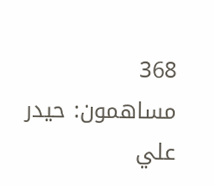368
مساهمون: حيدر علي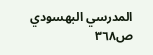المدرسي البهسودي
ص٣٦٨